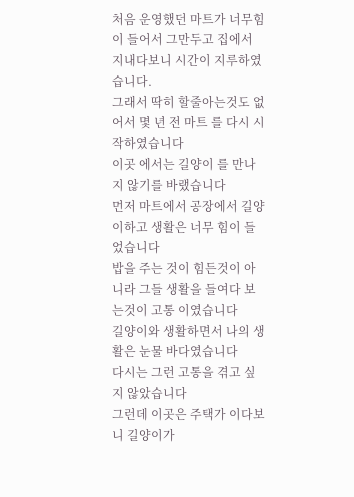처음 운영했던 마트가 너무힘이 들어서 그만두고 집에서 지내다보니 시간이 지루하였습니다.
그래서 딱히 할줄아는것도 없어서 몇 년 전 마트 를 다시 시작하였습니다
이곳 에서는 길양이 를 만나지 않기를 바랬습니다
먼저 마트에서 공장에서 길양이하고 생활은 너무 힘이 들었습니다
밥을 주는 것이 힘든것이 아니라 그들 생활을 들여다 보는것이 고통 이였습니다
길양이와 생활하면서 나의 생활은 눈물 바다였습니다
다시는 그런 고통을 겪고 싶지 않았습니다
그런데 이곳은 주택가 이다보니 길양이가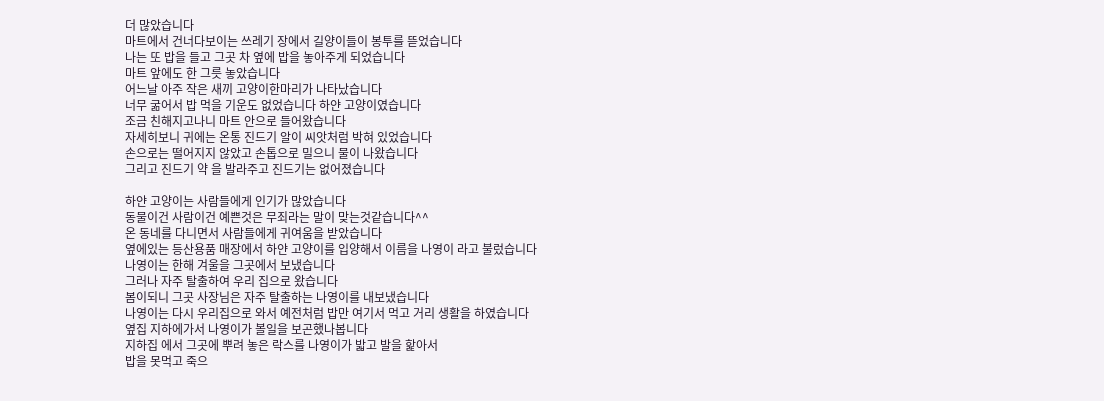더 많았습니다
마트에서 건너다보이는 쓰레기 장에서 길양이들이 봉투를 뜯었습니다
나는 또 밥을 들고 그곳 차 옆에 밥을 놓아주게 되었습니다
마트 앞에도 한 그릇 놓았습니다
어느날 아주 작은 새끼 고양이한마리가 나타났습니다
너무 굶어서 밥 먹을 기운도 없었습니다 하얀 고양이였습니다
조금 친해지고나니 마트 안으로 들어왔습니다
자세히보니 귀에는 온통 진드기 알이 씨앗처럼 박혀 있었습니다
손으로는 떨어지지 않았고 손톱으로 밀으니 물이 나왔습니다
그리고 진드기 약 을 발라주고 진드기는 없어졌습니다

하얀 고양이는 사람들에게 인기가 많았습니다
동물이건 사람이건 예쁜것은 무죄라는 말이 맞는것같습니다^^
온 동네를 다니면서 사람들에게 귀여움을 받았습니다
옆에있는 등산용품 매장에서 하얀 고양이를 입양해서 이름을 나영이 라고 불렀습니다
나영이는 한해 겨울을 그곳에서 보냈습니다
그러나 자주 탈출하여 우리 집으로 왔습니다
봄이되니 그곳 사장님은 자주 탈출하는 나영이를 내보냈습니다
나영이는 다시 우리집으로 와서 예전처럼 밥만 여기서 먹고 거리 생활을 하였습니다
옆집 지하에가서 나영이가 볼일을 보곤했나봅니다
지하집 에서 그곳에 뿌려 놓은 락스를 나영이가 밟고 발을 핥아서
밥을 못먹고 죽으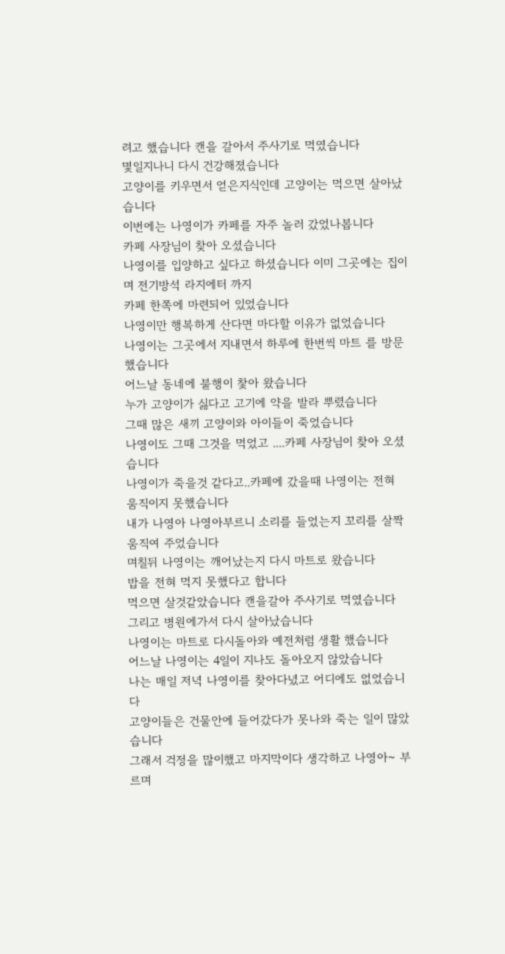려고 했습니다 캔을 갈아서 주사기로 먹였습니다
몇일지나니 다시 건강해졌습니다
고양이를 키우면서 얻은지식인데 고양이는 먹으면 살아났습니다
이번에는 나영이가 카페를 자주 놀러 갔었나봅니다
카페 사장님이 찾아 오셨습니다
나영이를 입양하고 싶다고 하셨습니다 이미 그곳에는 집이며 전기방석 라지에터 까지
카페 한쪽에 마련되어 있었습니다
나영이만 행복하게 산다면 마다할 이유가 없었습니다
나영이는 그곳에서 지내면서 하루에 한번씩 마트 를 방문했습니다
어느날 동네에 불행이 찿아 왔습니다
누가 고양이가 싫다고 고기에 약을 발라 뿌렸습니다
그때 많은 새끼 고양이와 아이들이 죽었습니다
나영이도 그때 그것을 먹었고 ....카페 사장님이 찾아 오셨습니다
나영이가 죽을것 같다고..카페에 갔을때 나영이는 전혀 움직이지 못했습니다
내가 나영아 나영아부르니 소리를 들었는지 꼬리를 살짝 움직여 주었습니다
며칠뒤 나영이는 깨어났는지 다시 마트로 왔습니다
밥을 전혀 먹지 못했다고 합니다
먹으면 살것같았습니다 캔을갈아 주사기로 먹였습니다
그리고 병원에가서 다시 살아났습니다
나영이는 마트로 다시돌아와 예전처럼 생활 했습니다
어느날 나영이는 4일이 지나도 돌아오지 않았습니다
나는 매일 저녁 나영이를 찾아다녔고 어디에도 없었습니다
고양이들은 건물안에 들어갔다가 못나와 죽는 일이 많았습니다
그래서 걱정을 많이했고 마지막이다 생각하고 나영아~ 부르며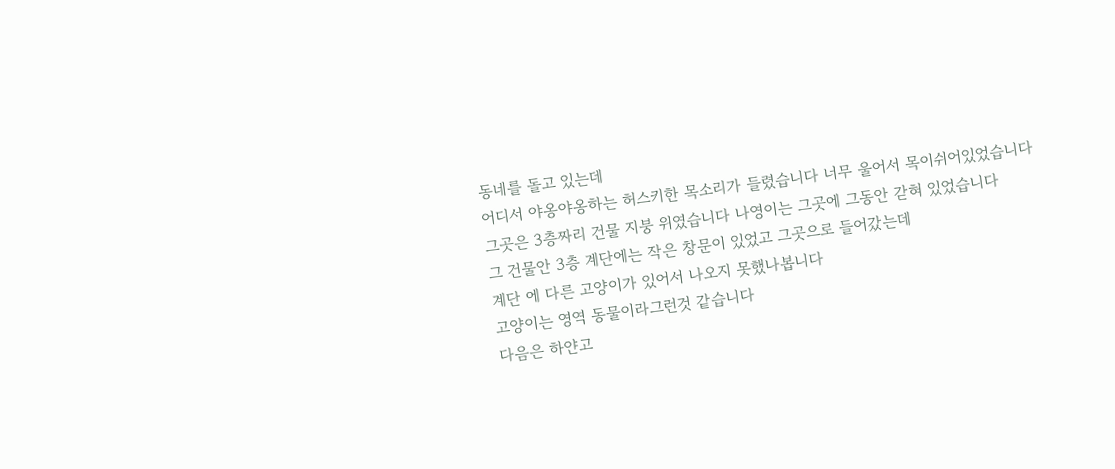동네를 돌고 있는데
어디서 야옹야옹하는 허스키한 목소리가 들렸습니다 너무 울어서 목이쉬어있었습니다
그곳은 3층짜리 건물 지붕 위였습니다 나영이는 그곳에 그동안 갇혀 있었습니다
그 건물안 3층 계단에는 작은 창문이 있었고 그곳으로 들어갔는데
계단 에 다른 고양이가 있어서 나오지 못했나봅니다
고양이는 영역 동물이라그런것 같습니다
다음은 하얀고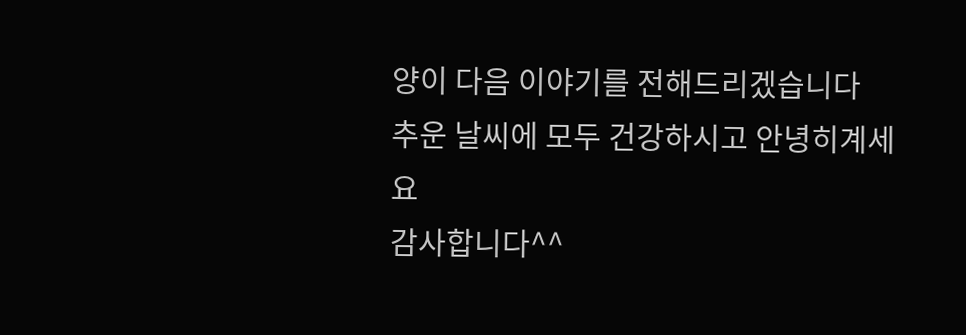양이 다음 이야기를 전해드리겠습니다
추운 날씨에 모두 건강하시고 안녕히계세요
감사합니다^^